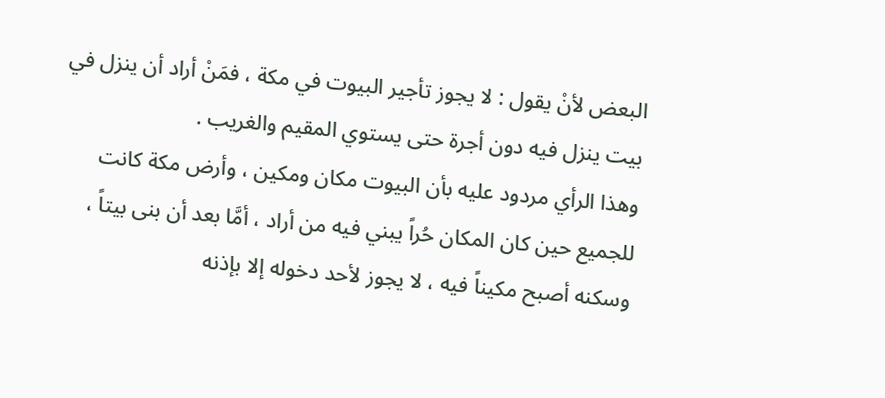البعض لأنْ يقول : لا يجوز تأجير البيوت في مكة ، فمَنْ أراد أن ينزل في بيت ينزل فيه دون أجرة حتى يستوي المقيم والغريب .
وهذا الرأي مردود عليه بأن البيوت مكان ومكين ، وأرض مكة كانت للجميع حين كان المكان حُراً يبني فيه من أراد ، أمَّا بعد أن بنى بيتاً ، وسكنه أصبح مكيناً فيه ، لا يجوز لأحد دخوله إلا بإذنه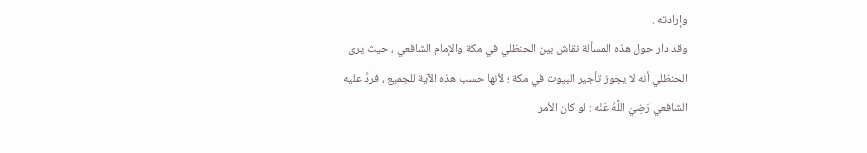وإرادته .
وقد دار حول هذه المسألة نقاش بين الحنظلي في مكة والإمام الشافعي ، حيث يرى الحنظلي أنه لا يجوز تأجير البيوت في مكة ؛ لأنها حسب هذه الآية للجميع ، فردَّ عليه الشافعي رَضِيَ اللَّهُ عَنْه : لو كان الأمر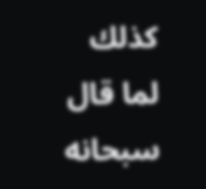كذلك لما قال سبحانه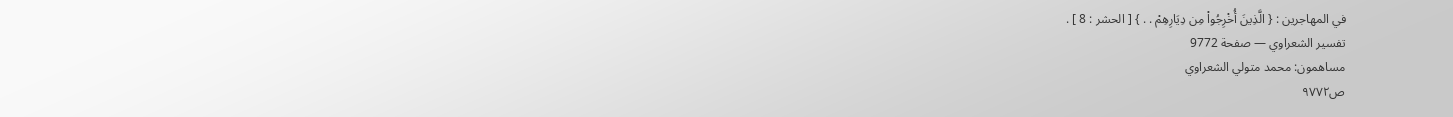في المهاجرين : { الَّذِينَ أُخْرِجُواْ مِن دِيَارِهِمْ . . } [ الحشر : 8 ] .
تفسير الشعراوي — صفحة 9772
مساهمون: محمد متولي الشعراوي
ص٩٧٧٢